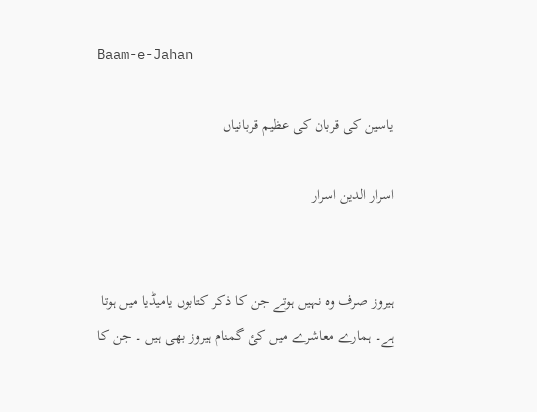Baam-e-Jahan

یاسین کی قربان کی عظیم قربانیاں

اسرار الدین اسرار


ہیروز صرف وہ نہیں ہوتے جن کا ذکر کتابوں یامیڈیا میں ہوتا ہے۔ ہمارے معاشرے میں کئ گمنام ہیروز بھی ہیں ۔ جن کا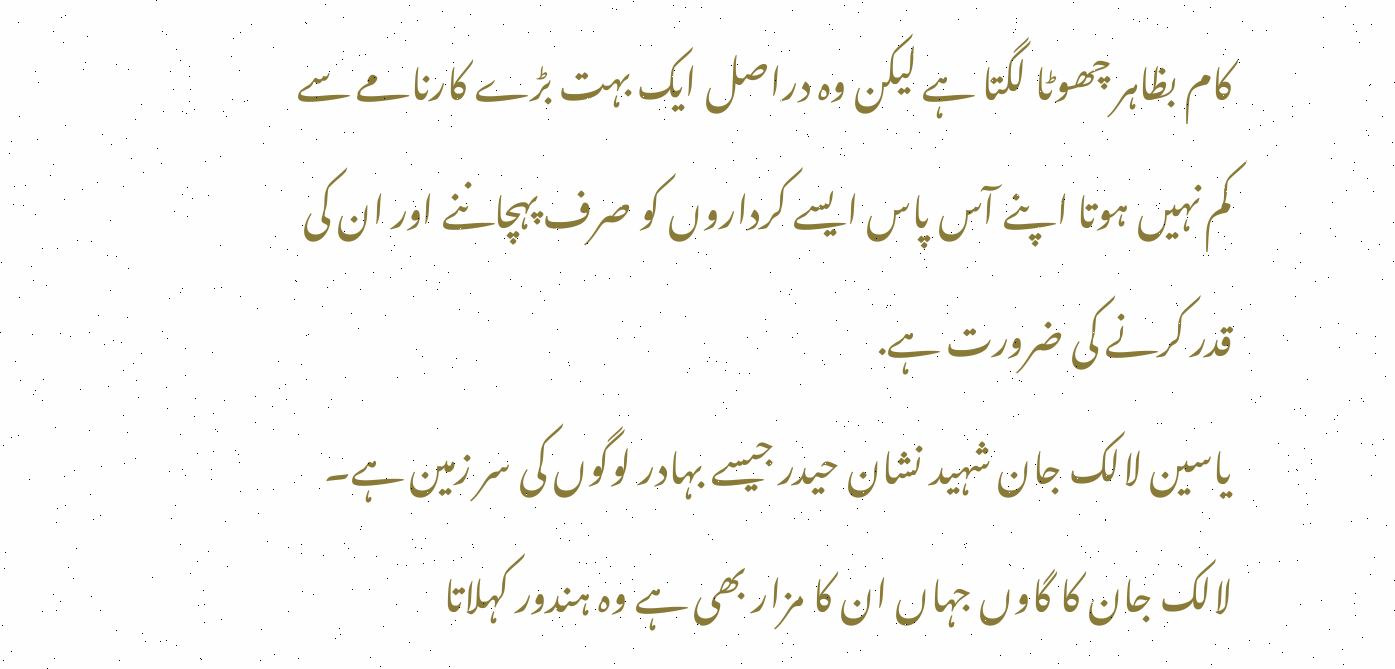کام بظاہر چھوٹا لگتا ہے لیکن وہ دراصل ایک بہت بڑے کارنامے سے کم نہیں ہوتا اپنے آس پاس ایسے کرداروں کو صرف پہچاننے اور ان کی قدر کرنے کی ضرورت ہے.
یاسین لالک جان شہید نشان حیدر جیسے بہادر لوگوں کی سر زمین ہے۔ لالک جان کا گاوں جہاں ان کا مزار بھی ہے وہ ہندور کہلاتا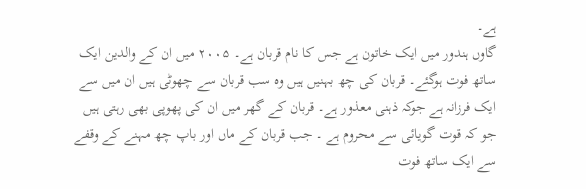ہے۔
گاوں ہندور میں ایک خاتون ہے جس کا نام قربان ہے۔ ٢٠٠۵ میں ان کے والدین ایک ساتھ فوت ہوگئے۔ قربان کی چھ بہنیں ہیں وہ سب قربان سے چھوٹی ہیں ان میں سے ایک فرزانہ ہے جوکہ ذہنی معذور ہے۔ قربان کے گھر میں ان کی پھوپی بھی رہتی ہیں جو کہ قوت گویائی سے محروم ہے ۔ جب قربان کے ماں اور باپ چھ مہنے کے وقفے سے ایک ساتھ فوت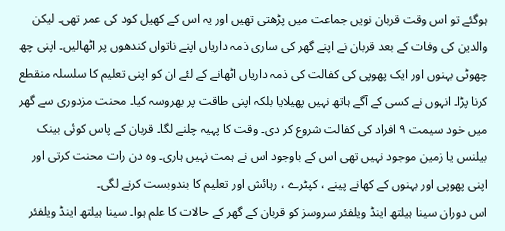ہوگئے تو اس وقت قربان نویں جماعت میں پڑھتی تھیں اور یہ اس کے کھیل کود کی عمر تھی۔ لیکن والدین کی وفات کے بعد قربان نے اپنے گھر کی ساری ذمہ داریاں اپنے ناتواں کندھوں پر اٹھالیں۔ اپنی چھ چھوٹی بہنوں اور ایک پھوپی کی کفالت کی ذمہ داریاں اٹھانے کے لئے ان کو اپنی تعلیم کا سلسلہ منقطع کرنا پڑا۔ انہوں نے کسی کے آگے ہاتھ نہیں پھیلایا بلکہ اپنی طاقت پر بھروسہ کیا۔ محنت مزدوری سے گھر میں خود سیمت ٩ افراد کی کفالت شروع کر دی۔ وقت کا پہیہ چلنے لگا۔ قربان کے پاس کوئی بینک بیلنس یا زمین موجود نہیں تھی اس کے باوجود اس نے ہمت نہیں ہاری۔ وہ دن رات محنت کرتی اور اپنی پھوپی اور بہنوں کے کھانے پینے ، کپٹرے ، رہائش اور تعلیم کا بندوبست کرنے لگی۔
اس دوران سینا ہیلتھ اینڈ ویلفئر سروسز کو قربان کے گھر کے حالات کا علم ہوا۔ سینا ہیلتھ اینڈ ویلفئر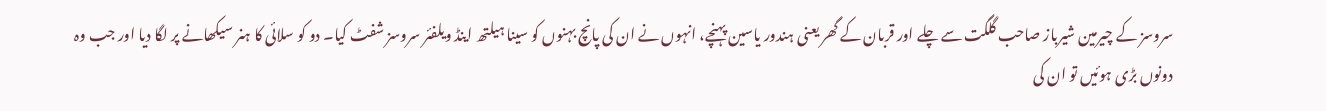سروسز کے چیرمین شیرباز صاحب گلگت سے چلے اور قربان کے گھر یعنی ہندور یاسین پہنچے، انہوں نے ان کی پانچ بہنوں کو سینا ہیلتھ اینڈ ویلفئر سروسز شفٹ کیا۔ دو کو سلائی کا ہنر سیکھانے پر لگا دیا اور جب وہ دونوں بڑی ہوئیں تو ان کی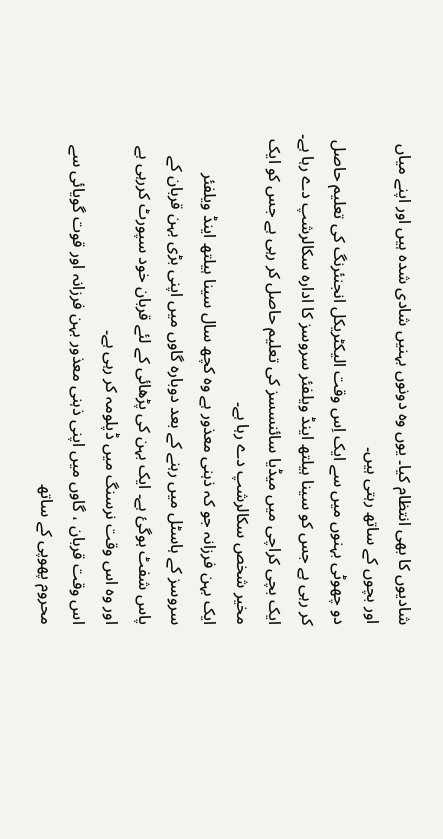شادیوں کا بھی انتظام کیا۔ یوں وہ دونوں بہنیں شادی شدہ ہیں اور اپنے میاں اور بچوں کے ساتھ رہتی ہیں۔
دو چھوٹی بہنوں میں سے ایک اِس وقت الیکٹریکل انجنئرنگ کی تعلیم حاصل کر رہی ہے جس کو سینا ہیلتھ اینڈ ویلفئر سروسز کا ادارہ سکالرشپ دے رہا ہے۔ ایک بچی کراچی میں میڈیا سائنسسز کی تعلیم حاصل کر رہی ہے جس کو ایک مخیر شخص سکالرشپ دے رہا ہے۔
ایک بہن فرزانہ جو کہ ذہنی معذور ہے وہ کچھ سال سینا ہیلتھ اینڈ ویلفئر سروسز کے ہاسٹل میں رہنے کے بعد دوبارہ گاوں میں اپنی بڑی بہن قربان کے پاس شفٹ ہوگئ ہے۔ ایک بہن کی پڑھائی کے لئے قربان خود سپورٹ کررہی ہے اور وہ اس وقت نرسنگ میں ڈپلومہ کر رہی ہے۔
اس وقت قربان ، گاوں میں اپنی ذہنی معذور بہن فرزانہ اور قوت گویائی سے محروم پھوپی کے ساتھ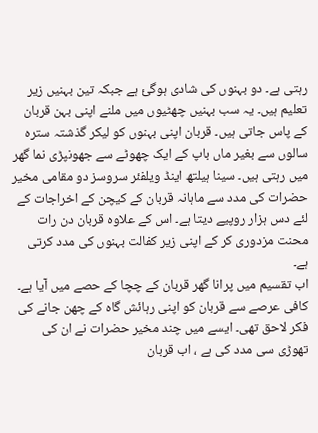رہتی ہے۔ دو بہنوں کی شادی ہوگئ ہے جبکہ تین بہنیں زیر تعلیم ہیں۔ یہ سب بہنیں چھٹیوں میں ملنے اپنی بہن قربان کے پاس جاتی ہیں۔ قربان اپنی بہنوں کو لیکر گذشتہ سترہ سالوں سے بغیر ماں باپ کے ایک چھوٹے سے جھونپڑی نما گھر میں رہتی ہیں۔ سینا ہیلتھ اینڈ ویلفئر سروسز دو مقامی مخیر حضرات کی مدد سے ماہانہ قربان کے کیچن کے اخراجات کے لئے دس ہزار روپیے دیتا ہے۔ اس کے علاوہ قربان دن رات محنت مزدوری کر کے اپنی زیر کفالت بہنوں کی مدد کرتی ہے۔
اب تقسیم میں پرانا گھر قربان کے چچا کے حصے میں آیا ہے۔ کافی عرصے سے قربان کو اپنی رہائش گاہ کے چھن جانے کی فکر لاحق تھی۔ ایسے میں چند مخیر حضرات نے ان کی تھوڑی سی مدد کی ہے ، اب قربان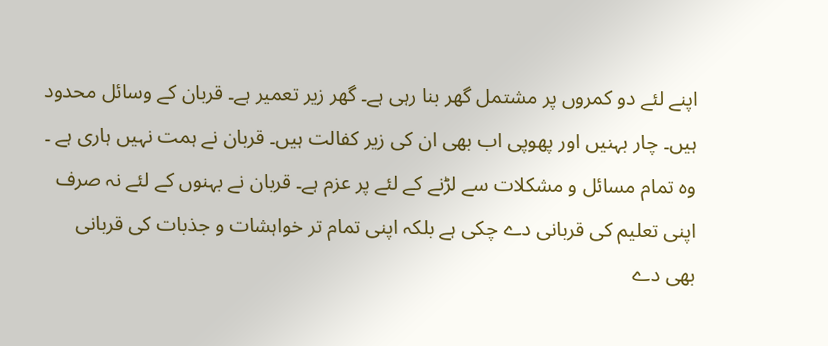اپنے لئے دو کمروں پر مشتمل گھر بنا رہی ہے۔ گھر زیر تعمیر ہے۔ قربان کے وسائل محدود ہیں۔ چار بہنیں اور پھوپی اب بھی ان کی زیر کفالت ہیں۔ قربان نے ہمت نہیں ہاری ہے ۔ وہ تمام مسائل و مشکلات سے لڑنے کے لئے پر عزم ہے۔ قربان نے بہنوں کے لئے نہ صرف اپنی تعلیم کی قربانی دے چکی ہے بلکہ اپنی تمام تر خواہشات و جذبات کی قربانی بھی دے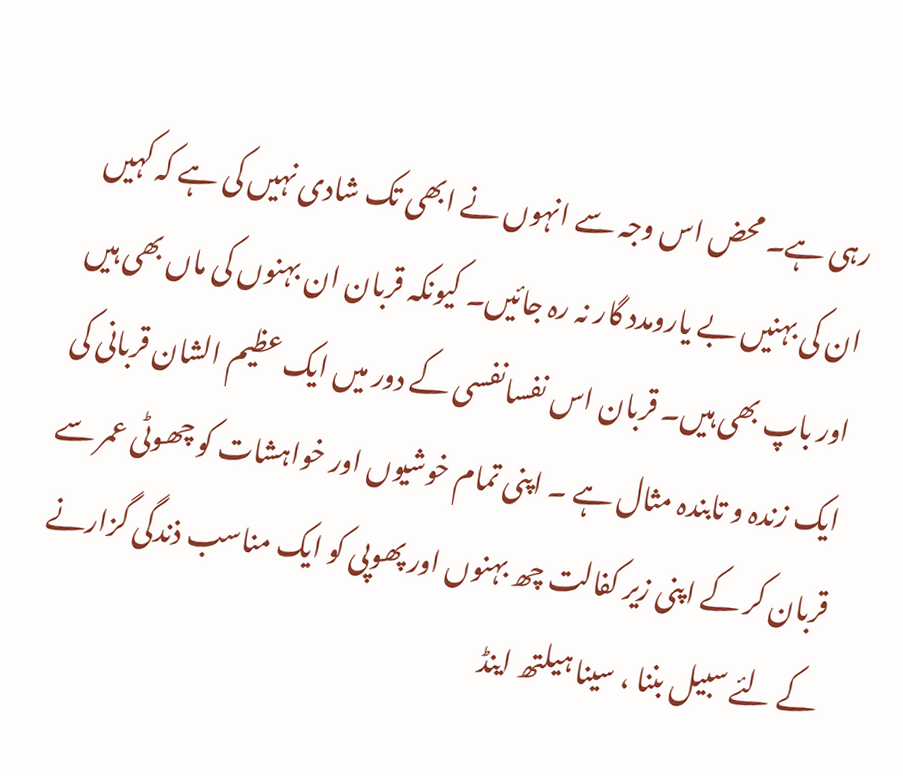رہی ہے۔ محض اس وجہ سے انہوں نے ابھی تک شادی نہیں کی ہے کہ کہیں ان کی بہنیں بے یارومدد گار نہ رہ جائیں۔ کیونکہ قربان ان بہنوں کی ماں بھی ہیں اور باپ بھی ہیں۔ قربان اس نفسانفسی کے دور میں ایک عظیم الشان قربانی کی ایک زندہ و تابندہ مثال ہے ۔ اپنی تمام خوشیوں اور خواہشات کو چھوٹی عمر سے قربان کر کے اپنی زیر کفالت چھ بہنوں اور پھوپی کو ایک مناسب ذندگی گزارنے کے لئے سبیل بننا ، سینا ہیلتھ اینڈ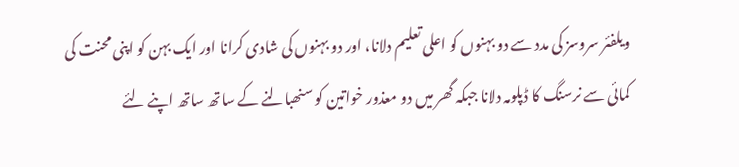ویلفئر سروسز کی مدد سے دو بہنوں کو اعلی تعلیم دلانا، اور دو بہنوں کی شادی کرانا اور ایک بہن کو اپنی محنت کی کمائی سے نرسنگ کا ڈپلومہ دلانا جبکہ گھر میں دو معذور خواتین کو سنھبالنے کے ساتھ ساتھ اپنے لئے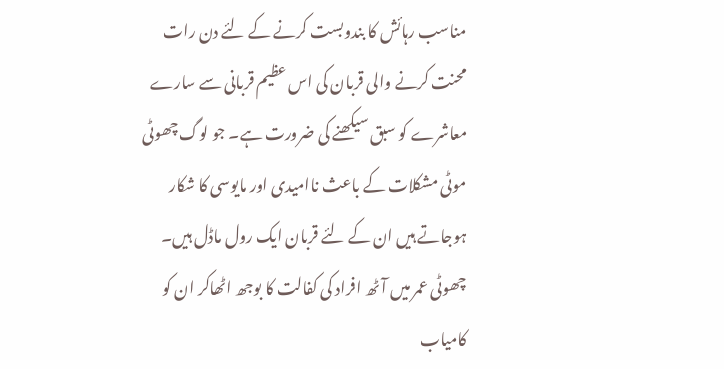مناسب رہائش کا بندوبست کرنے کے لئے دن رات محنت کرنے والی قربان کی اس عظیم قربانی سے سارے معاشرے کو سبق سیکھنے کی ضرورت ہے۔ جو لوگ چھوٹی موٹی مشکلات کے باعث ناامیدی اور مایوسی کا شکار ہوجاتے ہیں ان کے لئے قربان ایک رول ماڈل ہیں۔ چھوٹی عمر میں آٹھ افراد کی کفالت کا بوجھ اٹھاکر ان کو کامیاب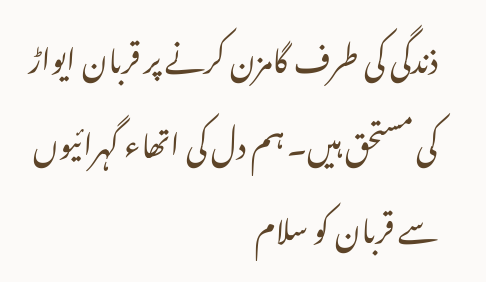ذندگی کی طرف گامزن کرنے پر قربان ایواڑ کی مستحق ہیں۔ ہم دل کی اتھاء گہرائیوں سے قربان کو سلام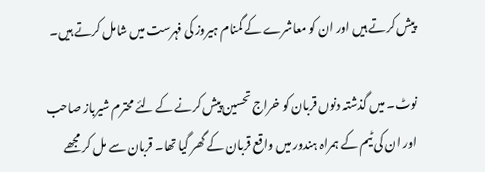پیش کرتے ہیں اور ان کو معاشرے کے گمنام ہیروز کی فہرست میں شامل کرتے ہیں۔

نوٹ۔ میں گذشتہ دنوں قربان کو خراج تحسین پیش کرنے کے لئے محترم شیرباز صاحب اور ان کی ٹیم کے ہمراہ ہندور میں واقع قربان کے گھر گیا تھا۔ قربان سے مل کر مجھے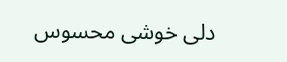دلی خوشی محسوس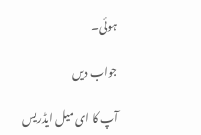ہوئی۔

جواب دیں

آپ کا ای میل ایڈریس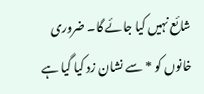شائع نہیں کیا جائے گا۔ ضروری خانوں کو * سے نشان زد کیا گیا ہے